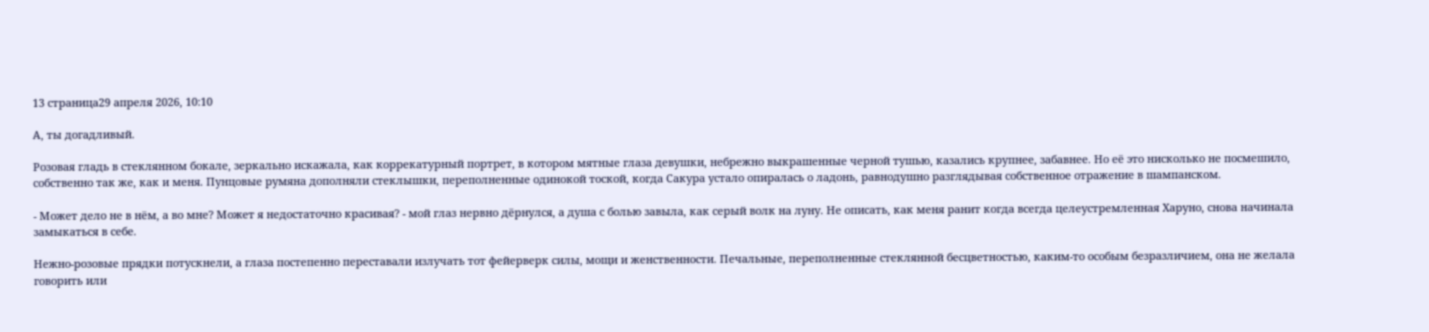13 страница29 апреля 2026, 10:10

А, ты догадливый.

Розовая гладь в стеклянном бокале, зеркально искажала, как коррекатурный портрет, в котором мятные глаза девушки, небрежно выкрашенные черной тушью, казались крупнее, забавнее. Но её это нисколько не посмешило, собственно так же, как и меня. Пунцовые румяна дополняли стеклышки, переполненные одинокой тоской, когда Сакура устало опиралась о ладонь, равнодушно разглядывая собственное отражение в шампанском.

- Может дело не в нём, а во мне? Может я недостаточно красивая? - мой глаз нервно дёрнулся, а душа с болью завыла, как серый волк на луну. Не описать, как меня ранит когда всегда целеустремленная Харуно, снова начинала замыкаться в себе.

Нежно-розовые прядки потускнели, а глаза постепенно переставали излучать тот фейерверк силы, мощи и женственности. Печальные, переполненные стеклянной бесцветностью, каким-то особым безразличием, она не желала говорить или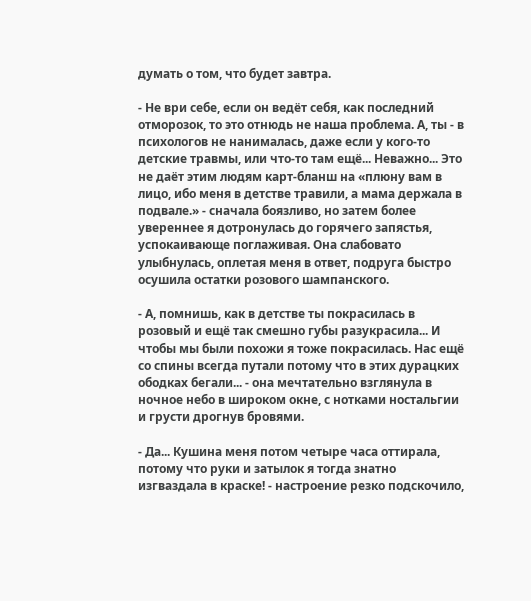думать о том, что будет завтра.

- Не ври себе, если он ведёт себя, как последний отморозок, то это отнюдь не наша проблема. А, ты - в психологов не нанималась, даже если у кого-то детские травмы, или что-то там ещё... Неважно... Это не даёт этим людям карт-бланш на «плюну вам в лицо, ибо меня в детстве травили, а мама держала в подвале.» - сначала боязливо, но затем более увереннее я дотронулась до горячего запястья, успокаивающе поглаживая. Она слабовато улыбнулась, оплетая меня в ответ, подруга быстро осушила остатки розового шампанского.

- А, помнишь, как в детстве ты покрасилась в розовый и ещё так смешно губы разукрасила... И чтобы мы были похожи я тоже покрасилась. Нас ещё со спины всегда путали потому что в этих дурацких ободках бегали... - она мечтательно взглянула в ночное небо в широком окне, с нотками ностальгии и грусти дрогнув бровями.

- Да... Кушина меня потом четыре часа оттирала, потому что руки и затылок я тогда знатно изгваздала в краске! - настроение резко подскочило,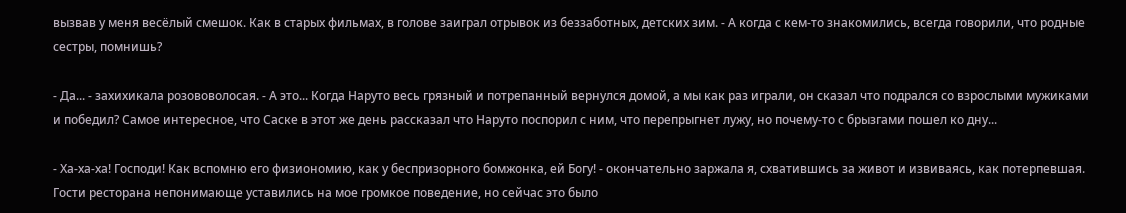вызвав у меня весёлый смешок. Как в старых фильмах, в голове заиграл отрывок из беззаботных, детских зим. - А когда с кем-то знакомились, всегда говорили, что родные сестры, помнишь?

- Да... - захихикала розововолосая. - А это... Когда Наруто весь грязный и потрепанный вернулся домой, а мы как раз играли, он сказал что подрался со взрослыми мужиками и победил? Самое интересное, что Саске в этот же день рассказал что Наруто поспорил с ним, что перепрыгнет лужу, но почему-то с брызгами пошел ко дну...

- Ха-ха-ха! Господи! Как вспомню его физиономию, как у беспризорного бомжонка, ей Богу! - окончательно заржала я, схватившись за живот и извиваясь, как потерпевшая. Гости ресторана непонимающе уставились на мое громкое поведение, но сейчас это было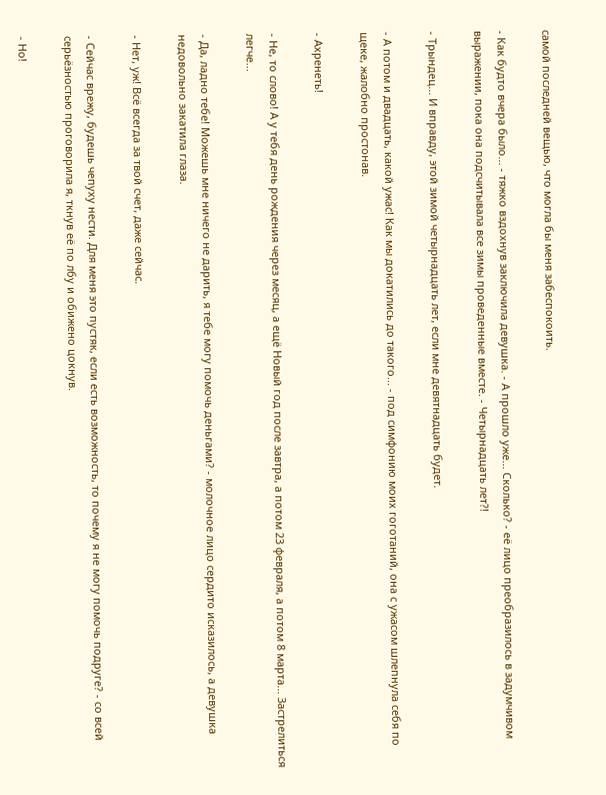самой последней вещью, что могла бы меня забеспокоить.

- Как будто вчера было... - тяжко вздохнув заключила девушка. - А прошло уже... Сколько? - её лицо преобразилось в задумчивом выражении, пока она подсчитывала все зимы проведенные вместе. - Четырнадцать лет?!

- Трындец... И вправду, этой зимой четырнадцать лет, если мне девятнадцать будет.

- А потом и двадцать, какой ужас! Как мы докатились до такого... - под симфонию моих гоготаний, она с ужасом шлепнула себя по щеке, жалобно простонав.

- Ахренеть!

- Не, то слово! А у тебя день рождения через месяц, а ещё Новый год после завтра, а потом 23 февраля, а потом 8 марта... Застрелиться легче...

- Да, ладно тебе! Можешь мне ничего не дарить, я тебе могу помочь деньгами? - молочное лицо сердито исказилось, а девушка недовольно закатила глаза.

- Нет, уж! Всё всегда за твой счет, даже сейчас.

- Сейчас врежу, будешь чепуху нести. Для меня это пустяк, если есть возможность, то почему я не могу помочь подруге? - со всей серьёзностью проговорила я, ткнув её по лбу и обижено цокнув.

- Но!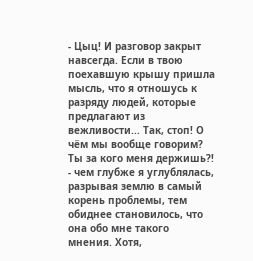- Цыц! И разговор закрыт навсегда. Если в твою поехавшую крышу пришла мысль, что я отношусь к разряду людей, которые предлагают из вежливости... Так, стоп! О чём мы вообще говорим? Ты за кого меня держишь?! - чем глубже я углублялась, разрывая землю в самый корень проблемы, тем обиднее становилось, что она обо мне такого мнения. Хотя,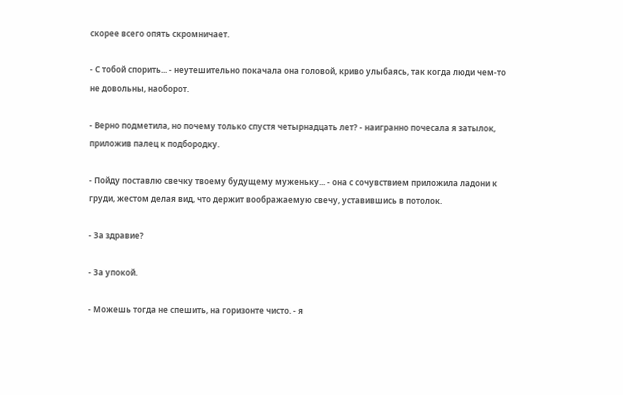скорее всего опять скромничает.

- С тобой спорить... - неутешительно покачала она головой, криво улыбаясь, так когда люди чем-то не довольны, наоборот.

- Верно подметила, но почему только спустя четырнадцать лет? - наигранно почесала я затылок, приложив палец к подбородку.

- Пойду поставлю свечку твоему будущему муженьку... - она с сочувствием приложила ладони к груди, жестом делая вид, что держит воображаемую свечу, уставившись в потолок.

- За здравие?

- За упокой.

- Можешь тогда не спешить, на горизонте чисто. - я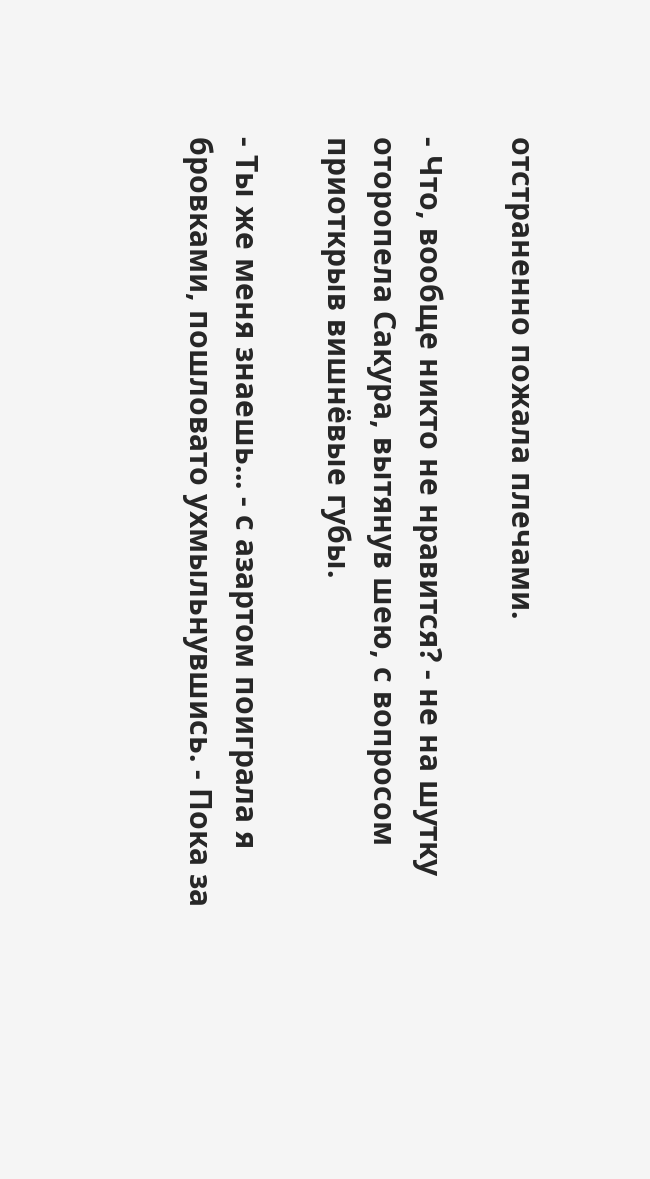отстраненно пожала плечами.

- Что, вообще никто не нравится? - не на шутку оторопела Сакура, вытянув шею, с вопросом приоткрыв вишнёвые губы.

- Ты же меня знаешь... - с азартом поиграла я бровками, пошловато ухмыльнувшись. - Пока за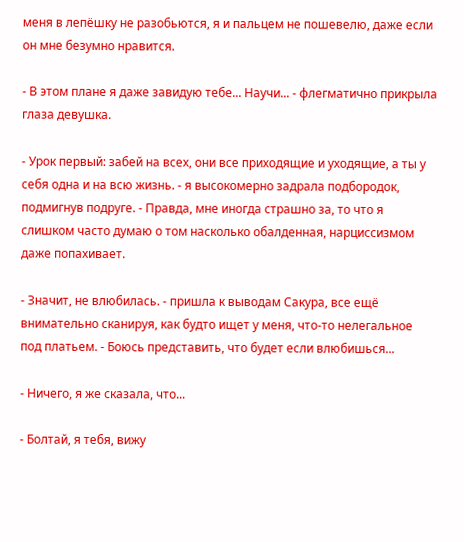меня в лепёшку не разобьются, я и пальцем не пошевелю, даже если он мне безумно нравится.

- В этом плане я даже завидую тебе... Научи... - флегматично прикрыла глаза девушка.

- Урок первый: забей на всех, они все приходящие и уходящие, а ты у себя одна и на всю жизнь. - я высокомерно задрала подбородок, подмигнув подруге. - Правда, мне иногда страшно за, то что я слишком часто думаю о том насколько обалденная, нарциссизмом даже попахивает.

- Значит, не влюбилась. - пришла к выводам Сакура, все ещё внимательно сканируя, как будто ищет у меня, что-то нелегальное под платьем. - Боюсь представить, что будет если влюбишься...

- Ничего, я же сказала, что...

- Болтай, я тебя, вижу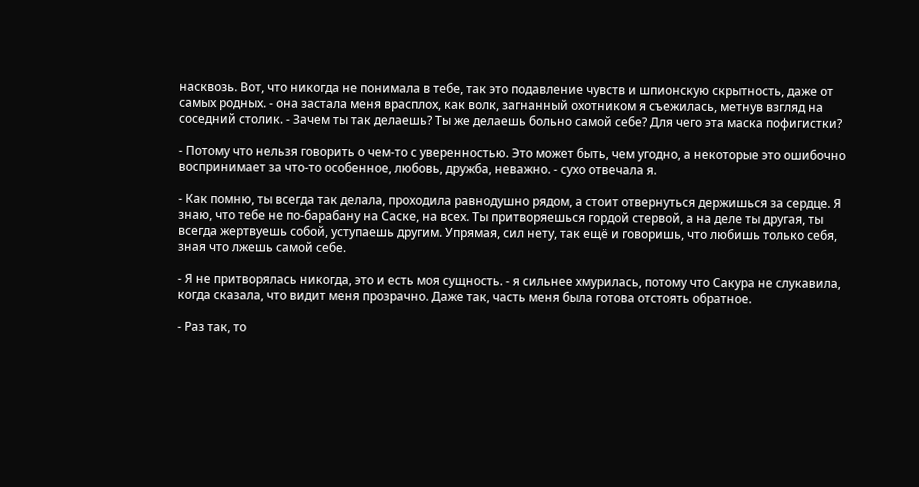насквозь. Вот, что никогда не понимала в тебе, так это подавление чувств и шпионскую скрытность, даже от самых родных. - она застала меня врасплох, как волк, загнанный охотником я съежилась, метнув взгляд на соседний столик. - Зачем ты так делаешь? Ты же делаешь больно самой себе? Для чего эта маска пофигистки?

- Потому что нельзя говорить о чем-то с уверенностью. Это может быть, чем угодно, а некоторые это ошибочно воспринимает за что-то особенное, любовь, дружба, неважно. - сухо отвечала я.

- Как помню, ты всегда так делала, проходила равнодушно рядом, а стоит отвернуться держишься за сердце. Я знаю, что тебе не по-барабану на Саске, на всех. Ты притворяешься гордой стервой, а на деле ты другая, ты всегда жертвуешь собой, уступаешь другим. Упрямая, сил нету, так ещё и говоришь, что любишь только себя, зная что лжешь самой себе.

- Я не притворялась никогда, это и есть моя сущность. - я сильнее хмурилась, потому что Сакура не слукавила, когда сказала, что видит меня прозрачно. Даже так, часть меня была готова отстоять обратное.

- Раз так, то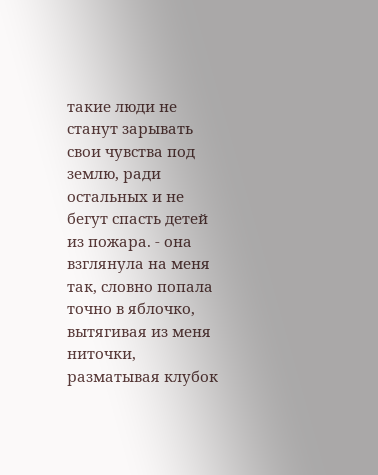такие люди не станут зарывать свои чувства под землю, ради остальных и не бегут спасть детей из пожара. - она взглянула на меня так, словно попала точно в яблочко, вытягивая из меня ниточки, разматывая клубок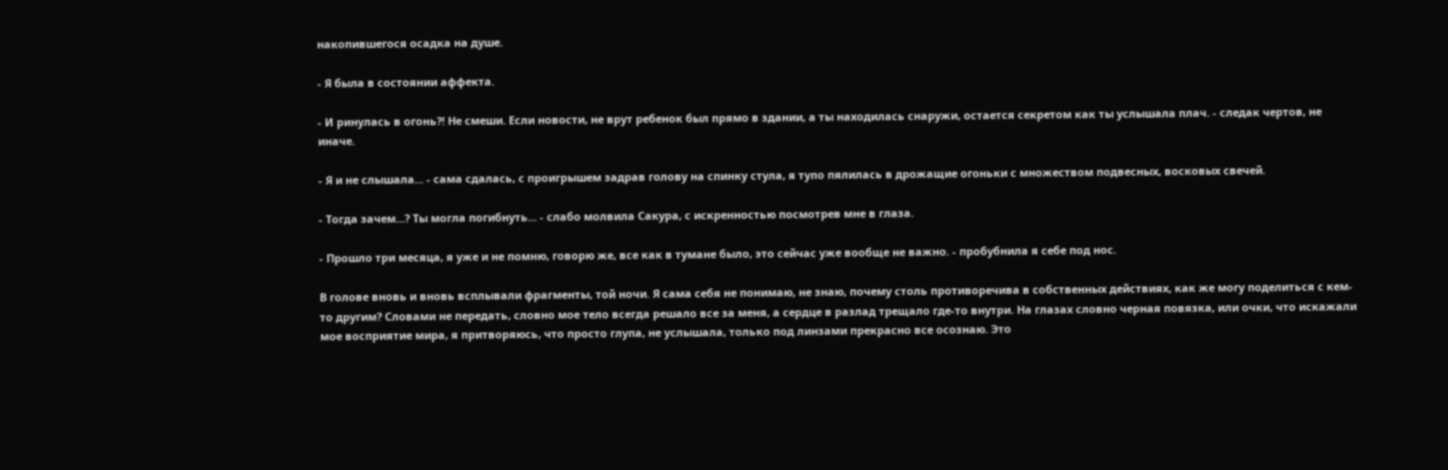накопившегося осадка на душе.

- Я была в состоянии аффекта.

- И ринулась в огонь?! Не смеши. Если новости, не врут ребенок был прямо в здании, а ты находилась снаружи, остается секретом как ты услышала плач. - следак чертов, не иначе.

- Я и не слышала... - сама сдалась, с проигрышем задрав голову на спинку стула, я тупо пялилась в дрожащие огоньки с множеством подвесных, восковых свечей.

- Тогда зачем...? Ты могла погибнуть... - слабо молвила Сакура, с искренностью посмотрев мне в глаза.

- Прошло три месяца, я уже и не помню, говорю же, все как в тумане было, это сейчас уже вообще не важно. - пробубнила я себе под нос.

В голове вновь и вновь всплывали фрагменты, той ночи. Я сама себя не понимаю, не знаю, почему столь противоречива в собственных действиях, как же могу поделиться с кем-то другим? Словами не передать, словно мое тело всегда решало все за меня, а сердце в разлад трещало где-то внутри. На глазах словно черная повязка, или очки, что искажали мое восприятие мира, я притворяюсь, что просто глупа, не услышала, только под линзами прекрасно все осознаю. Это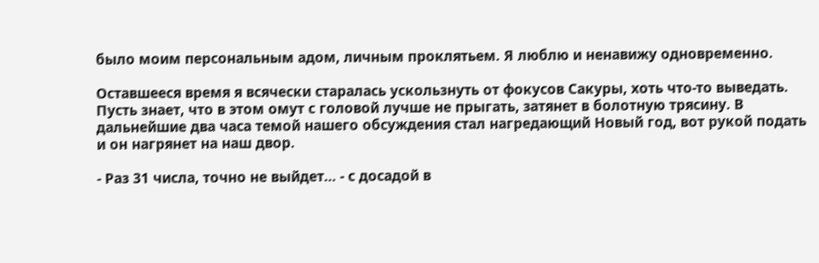было моим персональным адом, личным проклятьем. Я люблю и ненавижу одновременно.

Оставшееся время я всячески старалась ускользнуть от фокусов Сакуры, хоть что-то выведать. Пусть знает, что в этом омут с головой лучше не прыгать, затянет в болотную трясину. В дальнейшие два часа темой нашего обсуждения стал нагредающий Новый год, вот рукой подать и он нагрянет на наш двор.

- Раз 31 числа, точно не выйдет... - с досадой в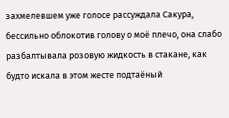захмелевшем уже голосе рассуждала Сакура, бессильно облокотив голову о моё плечо, она слабо разбалтывала розовую жидкость в стакане, как будто искала в этом жесте подтаёный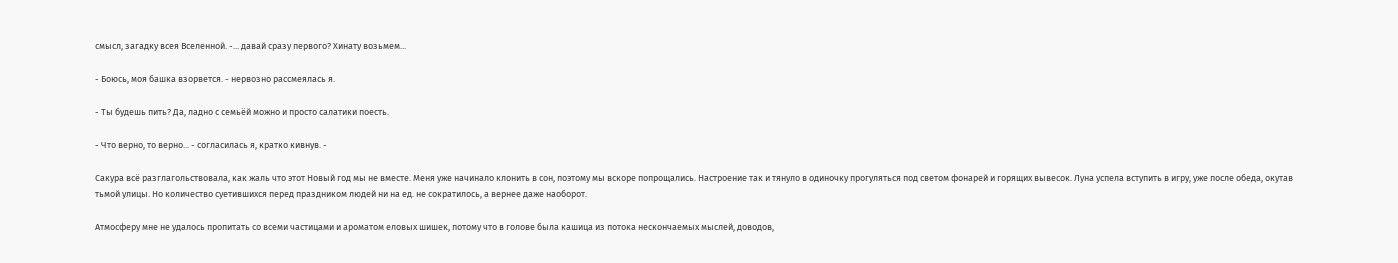смысл, загадку всея Вселенной. -... давай сразу первого? Хинату возьмем...

- Боюсь, моя башка взорвется. - нервозно рассмеялась я.

- Ты будешь пить? Да, ладно с семьёй можно и просто салатики поесть.

- Что верно, то верно... - согласилась я, кратко кивнув. -

Сакура всё разглагольствовала, как жаль что этот Новый год мы не вместе. Меня уже начинало клонить в сон, поэтому мы вскоре попрощались. Настроение так и тянуло в одиночку прогуляться под светом фонарей и горящих вывесок. Луна успела вступить в игру, уже после обеда, окутав тьмой улицы. Но количество суетившихся перед праздником людей ни на ед. не сократилось, а вернее даже наоборот.

Атмосферу мне не удалось пропитать со всеми частицами и ароматом еловых шишек, потому что в голове была кашица из потока нескончаемых мыслей, доводов,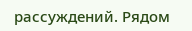рассуждений. Рядом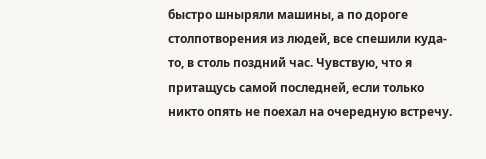быстро шныряли машины, а по дороге столпотворения из людей, все спешили куда-то, в столь поздний час. Чувствую, что я притащусь самой последней, если только никто опять не поехал на очередную встречу.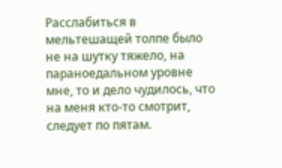Расслабиться в мельтешащей толпе было не на шутку тяжело, на параноедальном уровне мне, то и дело чудилось, что на меня кто-то смотрит, следует по пятам.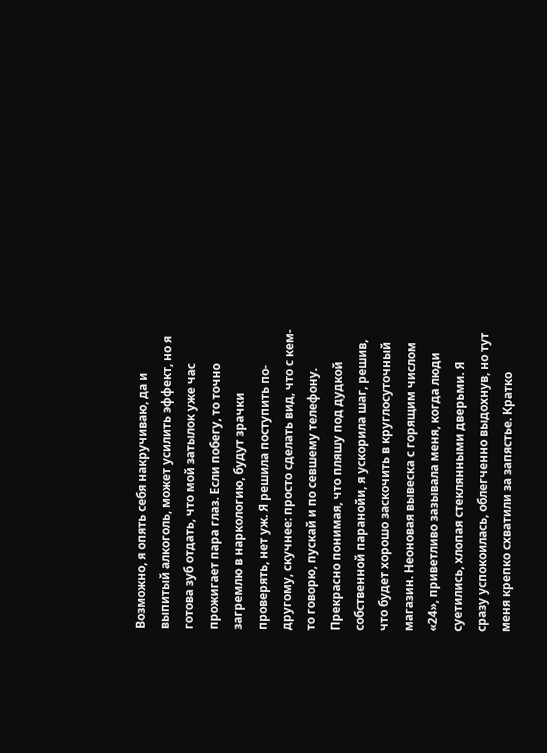Возможно, я опять себя накручиваю, да и выпитый алкоголь, может усилить эффект, но я готова зуб отдать, что мой затылок уже час прожигает пара глаз. Если побегу, то точно загремлю в наркологию, будут зрачки проверять, нет уж. Я решила поступить по-другому, скучнее: просто сделать вид, что с кем-то говорю, пускай и по севшему телефону. Прекрасно понимая, что пляшу под дудкой собственной паранойи, я ускорила шаг, решив, что будет хорошо заскочить в круглосуточный магазин. Неоновая вывеска с горящим числом «24», приветливо зазывала меня, когда люди суетились, хлопая стеклянными дверьми. Я сразу успокоилась, облегченно выдохнув, но тут меня крепко схватили за запястье. Кратко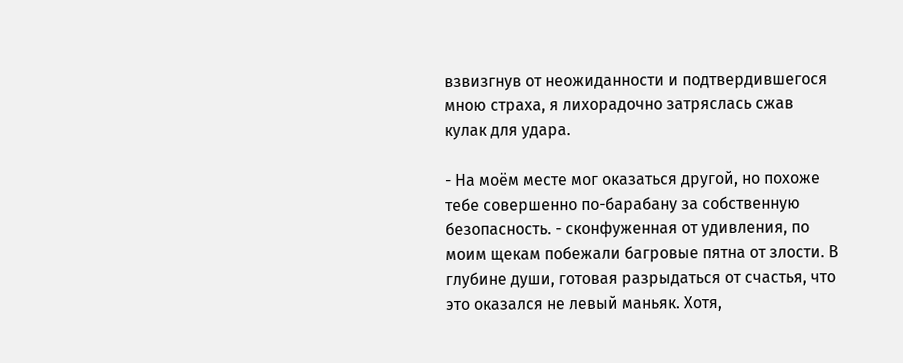взвизгнув от неожиданности и подтвердившегося мною страха, я лихорадочно затряслась сжав кулак для удара.

- На моём месте мог оказаться другой, но похоже тебе совершенно по-барабану за собственную безопасность. - сконфуженная от удивления, по моим щекам побежали багровые пятна от злости. В глубине души, готовая разрыдаться от счастья, что это оказался не левый маньяк. Хотя,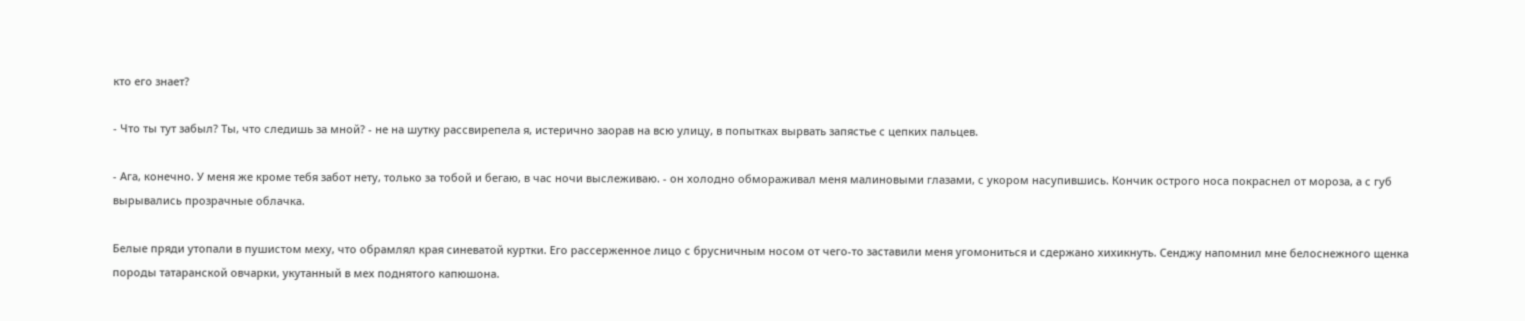кто его знает?

- Что ты тут забыл? Ты, что следишь за мной? - не на шутку рассвирепела я, истерично заорав на всю улицу, в попытках вырвать запястье с цепких пальцев.

- Ага, конечно. У меня же кроме тебя забот нету, только за тобой и бегаю, в час ночи выслеживаю. - он холодно обмораживал меня малиновыми глазами, с укором насупившись. Кончик острого носа покраснел от мороза, а с губ вырывались прозрачные облачка.

Белые пряди утопали в пушистом меху, что обрамлял края синеватой куртки. Его рассерженное лицо с брусничным носом от чего-то заставили меня угомониться и сдержано хихикнуть. Сенджу напомнил мне белоснежного щенка породы татаранской овчарки, укутанный в мех поднятого капюшона.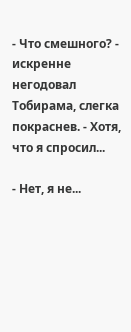- Что смешного? - искренне негодовал Тобирама, слегка покраснев. - Хотя, что я спросил...

- Нет, я не...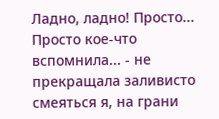Ладно, ладно! Просто... Просто кое-что вспомнила... - не прекращала заливисто смеяться я, на грани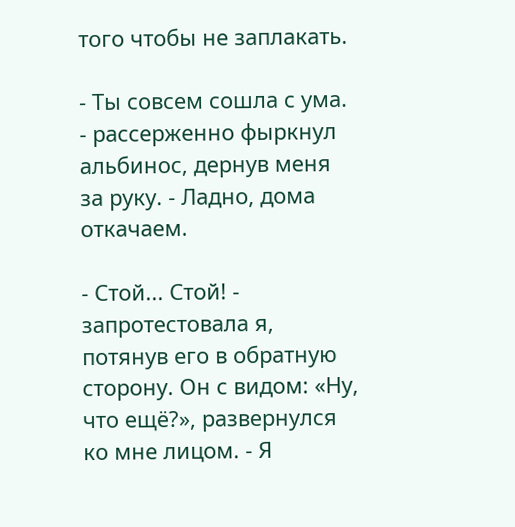того чтобы не заплакать.

- Ты совсем сошла с ума. - рассерженно фыркнул альбинос, дернув меня за руку. - Ладно, дома откачаем.

- Стой... Стой! - запротестовала я, потянув его в обратную сторону. Он с видом: «Ну, что ещё?», развернулся ко мне лицом. - Я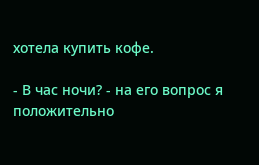хотела купить кофе.

- В час ночи? - на его вопрос я положительно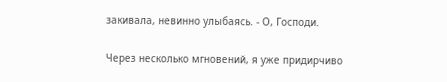закивала, невинно улыбаясь. - О, Господи.

Через несколько мгновений, я уже придирчиво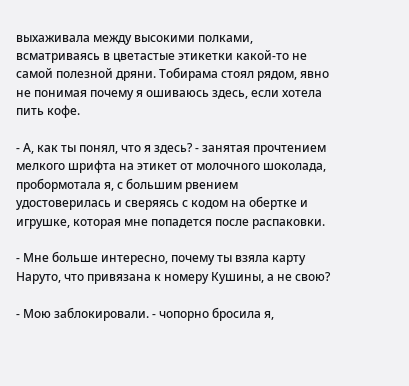выхаживала между высокими полками, всматриваясь в цветастые этикетки какой-то не самой полезной дряни. Тобирама стоял рядом, явно не понимая почему я ошиваюсь здесь, если хотела пить кофе.

- А, как ты понял, что я здесь? - занятая прочтением мелкого шрифта на этикет от молочного шоколада, пробормотала я, с большим рвением удостоверилась и сверяясь с кодом на обертке и игрушке, которая мне попадется после распаковки.

- Мне больше интересно, почему ты взяла карту Наруто, что привязана к номеру Кушины, а не свою?

- Мою заблокировали. - чопорно бросила я,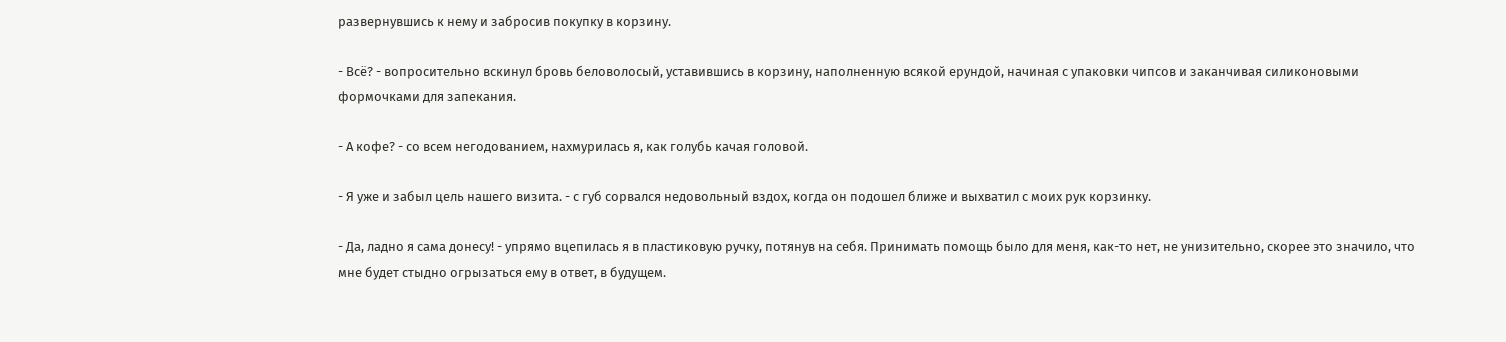развернувшись к нему и забросив покупку в корзину.

- Всё? - вопросительно вскинул бровь беловолосый, уставившись в корзину, наполненную всякой ерундой, начиная с упаковки чипсов и заканчивая силиконовыми формочками для запекания.

- А кофе? - со всем негодованием, нахмурилась я, как голубь качая головой.

- Я уже и забыл цель нашего визита. - с губ сорвался недовольный вздох, когда он подошел ближе и выхватил с моих рук корзинку.

- Да, ладно я сама донесу! - упрямо вцепилась я в пластиковую ручку, потянув на себя. Принимать помощь было для меня, как-то нет, не унизительно, скорее это значило, что мне будет стыдно огрызаться ему в ответ, в будущем.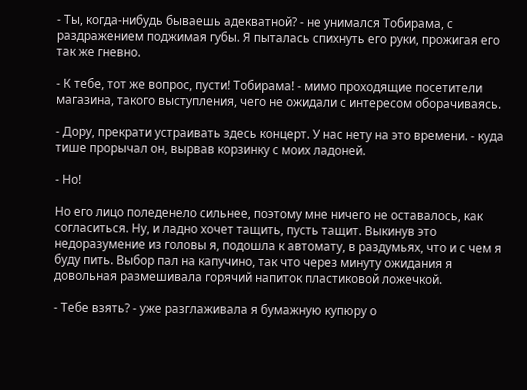- Ты, когда-нибудь бываешь адекватной? - не унимался Тобирама, с раздражением поджимая губы. Я пыталась спихнуть его руки, прожигая его так же гневно.

- К тебе, тот же вопрос, пусти! Тобирама! - мимо проходящие посетители магазина, такого выступления, чего не ожидали с интересом оборачиваясь.

- Дору, прекрати устраивать здесь концерт. У нас нету на это времени. - куда тише прорычал он, вырвав корзинку с моих ладоней.

- Но!

Но его лицо поледенело сильнее, поэтому мне ничего не оставалось, как согласиться. Ну, и ладно хочет тащить, пусть тащит. Выкинув это недоразумение из головы я, подошла к автомату, в раздумьях, что и с чем я буду пить. Выбор пал на капучино, так что через минуту ожидания я довольная размешивала горячий напиток пластиковой ложечкой.

- Тебе взять? - уже разглаживала я бумажную купюру о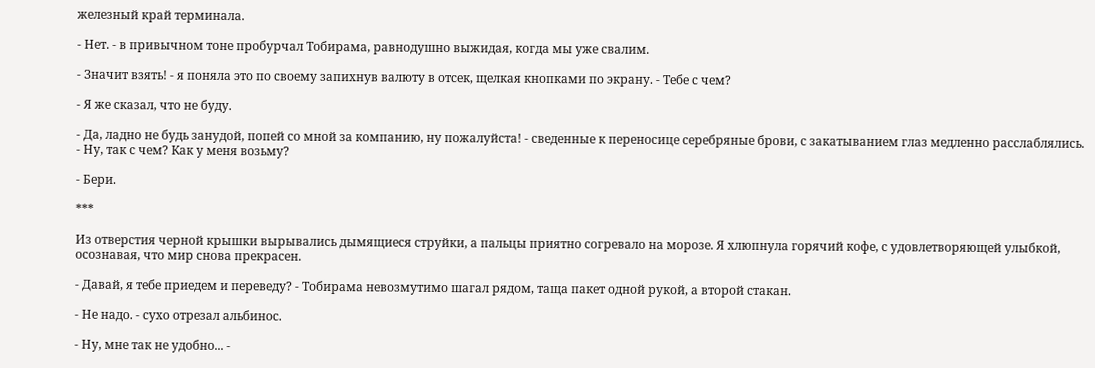железный край терминала.

- Нет. - в привычном тоне пробурчал Тобирама, равнодушно выжидая, когда мы уже свалим.

- Значит взять! - я поняла это по своему запихнув валюту в отсек, щелкая кнопками по экрану. - Тебе с чем?

- Я же сказал, что не буду.

- Да, ладно не будь занудой, попей со мной за компанию, ну пожалуйста! - сведенные к переносице серебряные брови, с закатыванием глаз медленно расслаблялись. - Ну, так с чем? Как у меня возьму?

- Бери.

***

Из отверстия черной крышки вырывались дымящиеся струйки, а пальцы приятно согревало на морозе. Я хлюпнула горячий кофе, с удовлетворяющей улыбкой, осознавая, что мир снова прекрасен.

- Давай, я тебе приедем и переведу? - Тобирама невозмутимо шагал рядом, таща пакет одной рукой, а второй стакан.

- Не надо. - сухо отрезал альбинос.

- Ну, мне так не удобно... -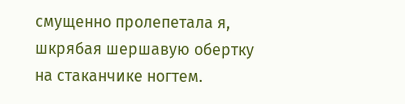смущенно пролепетала я, шкрябая шершавую обертку на стаканчике ногтем.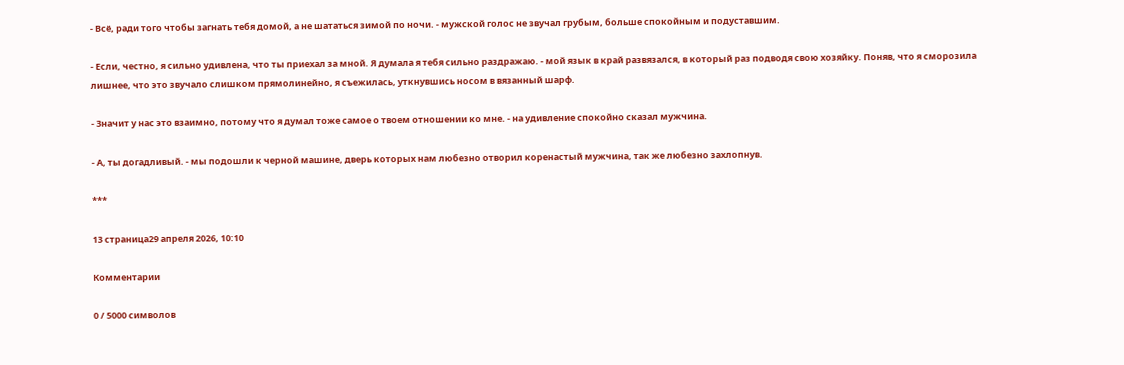- Всё, ради того чтобы загнать тебя домой, а не шататься зимой по ночи. - мужской голос не звучал грубым, больше спокойным и подуставшим.

- Если, честно, я сильно удивлена, что ты приехал за мной. Я думала я тебя сильно раздражаю. - мой язык в край развязался, в который раз подводя свою хозяйку. Поняв, что я сморозила лишнее, что это звучало слишком прямолинейно, я съежилась, уткнувшись носом в вязанный шарф.

- Значит у нас это взаимно, потому что я думал тоже самое о твоем отношении ко мне. - на удивление спокойно сказал мужчина.

- А, ты догадливый. - мы подошли к черной машине, дверь которых нам любезно отворил коренастый мужчина, так же любезно захлопнув.

***

13 страница29 апреля 2026, 10:10

Комментарии

0 / 5000 символов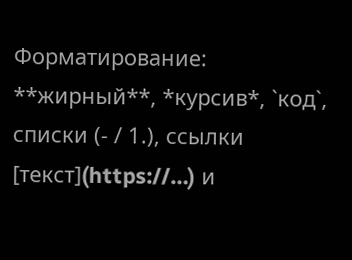Форматирование: **жирный**, *курсив*, `код`, списки (- / 1.), ссылки [текст](https://…) и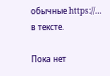обычные https://… в тексте.

Пока нет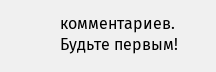комментариев. Будьте первым!